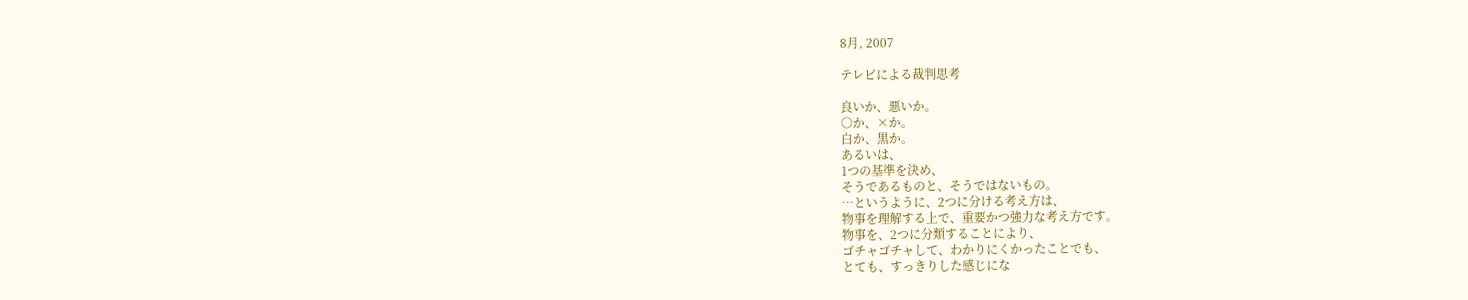8月, 2007

テレビによる裁判思考

良いか、悪いか。
○か、×か。
白か、黒か。
あるいは、
1つの基準を決め、
そうであるものと、そうではないもの。
…というように、2つに分ける考え方は、
物事を理解する上で、重要かつ強力な考え方です。
物事を、2つに分類することにより、
ゴチャゴチャして、わかりにくかったことでも、
とても、すっきりした感じにな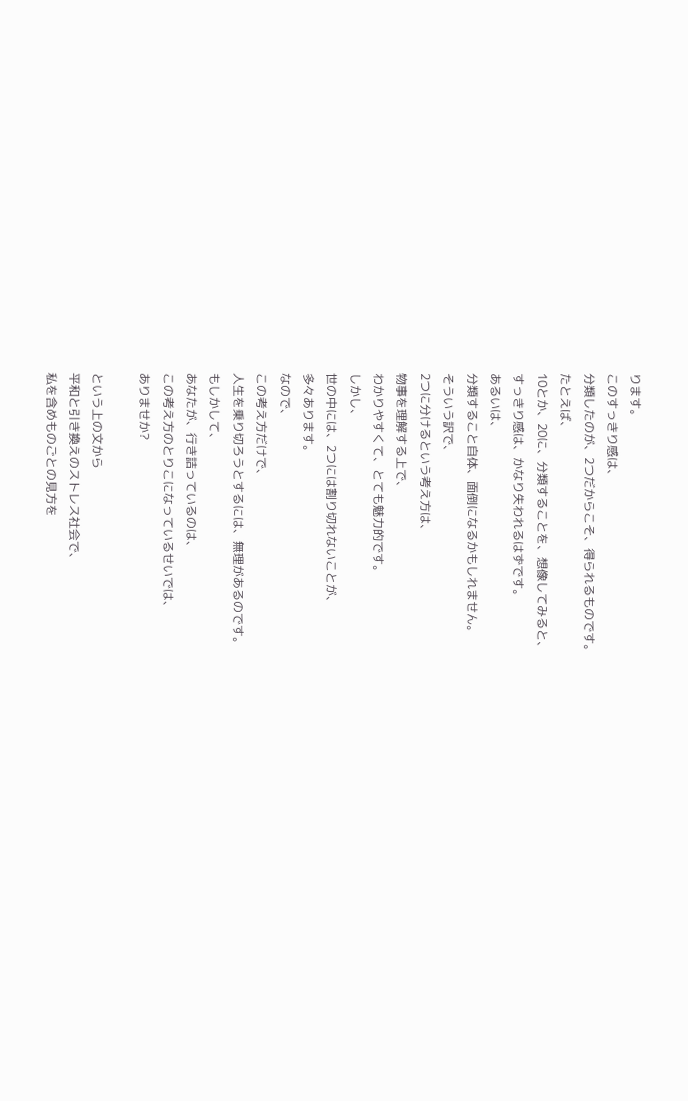ります。
このすっきり感は、
分類したのが、2つだからこそ、得られるものです。
たとえば、
10とか、20に、分類することを、想像してみると、
すっきり感は、かなり失われるはずです。
あるいは、
分類すること自体、面倒になるかもしれません。
そういう訳で、
2つに分けるという考え方は、
物事を理解する上で、
わかりやすくて、とても魅力的です。
しかし、
世の中には、2つには割り切れないことが、
多々あります。
なので、
この考え方だけで、
人生を乗り切ろうとするには、無理があるのです。
もしかして、
あなたが、行き詰っているのは、
この考え方のとりこになっているせいでは、
ありませか?

という上の文から
平和と引き換えのストレス社会で、
私を含めものごとの見方を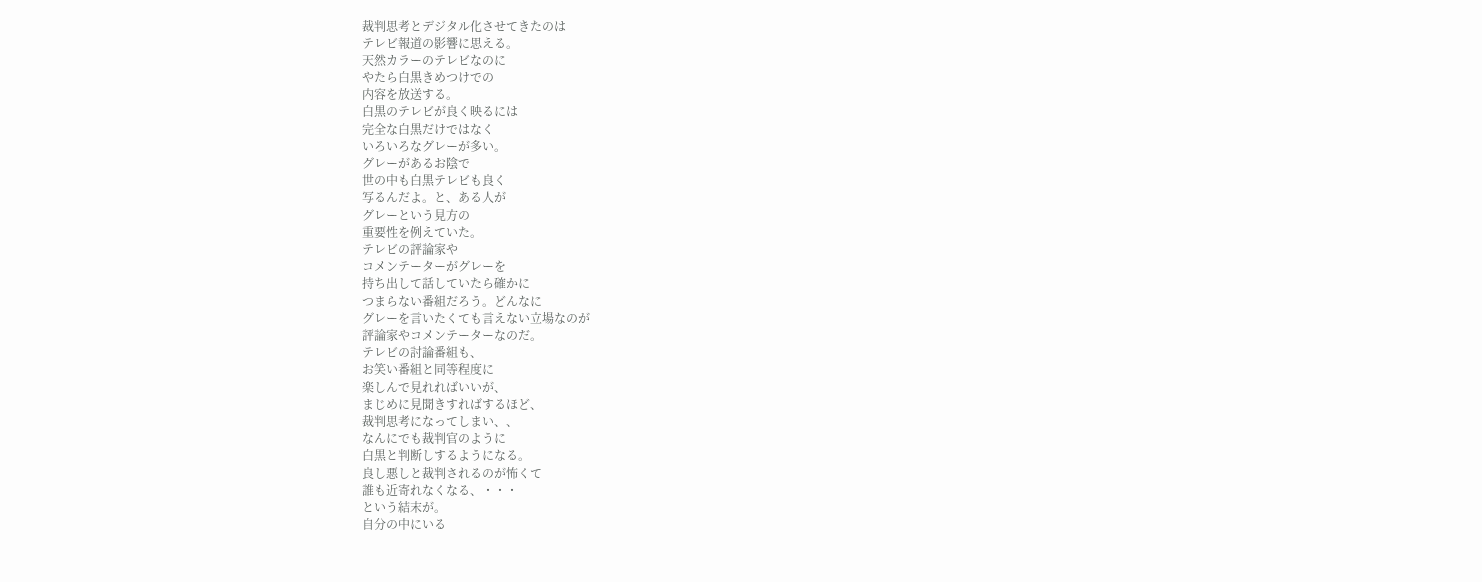裁判思考とデジタル化させてきたのは
テレビ報道の影響に思える。
天然カラーのテレビなのに
やたら白黒きめつけでの
内容を放送する。
白黒のテレビが良く映るには
完全な白黒だけではなく
いろいろなグレーが多い。
グレーがあるお陰で
世の中も白黒テレビも良く
写るんだよ。と、ある人が
グレーという見方の
重要性を例えていた。
テレビの評論家や
コメンテーターがグレーを
持ち出して話していたら確かに
つまらない番組だろう。どんなに
グレーを言いたくても言えない立場なのが
評論家やコメンテーターなのだ。
テレビの討論番組も、
お笑い番組と同等程度に
楽しんで見れればいいが、
まじめに見聞きすればするほど、
裁判思考になってしまい、、
なんにでも裁判官のように
白黒と判断しするようになる。
良し悪しと裁判されるのが怖くて
誰も近寄れなくなる、・・・
という結末が。
自分の中にいる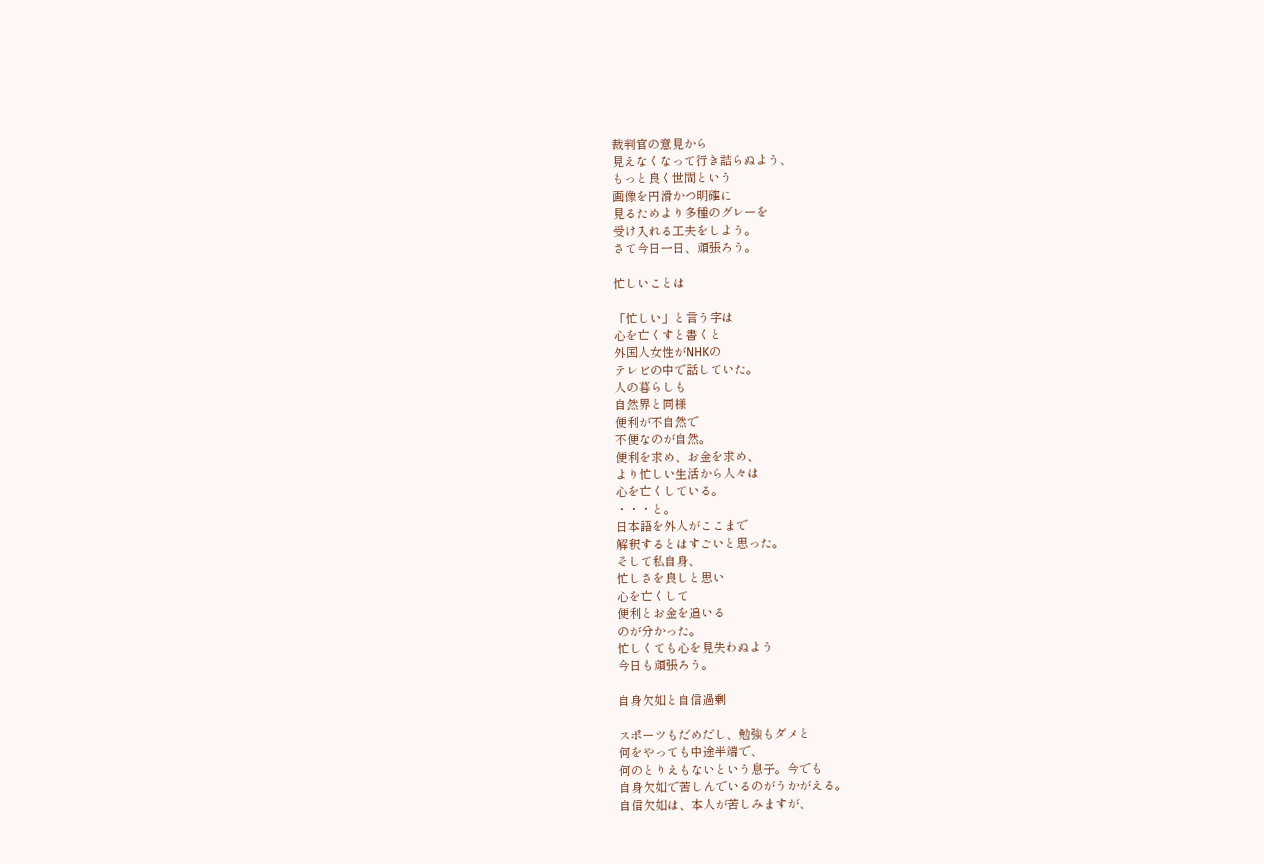裁判官の意見から
見えなくなって行き詰らぬよう、
もっと良く世間という
画像を円滑かつ明確に
見るためより多種のグレーを
受け入れる工夫をしよう。
さて今日一日、頑張ろう。

忙しいことは

「忙しい」と言う字は
心を亡くすと書くと
外国人女性がNHKの
テレビの中で話していた。
人の暮らしも
自然界と同様
便利が不自然で
不便なのが自然。
便利を求め、お金を求め、
より忙しい生活から人々は
心を亡くしている。
・・・と。
日本語を外人がここまで
解釈するとはすごいと思った。
そして私自身、
忙しさを良しと思い
心を亡くして
便利とお金を追いる
のが分かった。
忙しくても心を見失わぬよう
今日も頑張ろう。

自身欠如と自信過剰

スポーツもだめだし、勉強もダメと
何をやっても中途半端で、
何のとりえもないという息子。今でも
自身欠如で苦しんでいるのがうかがえる。
自信欠如は、本人が苦しみますが、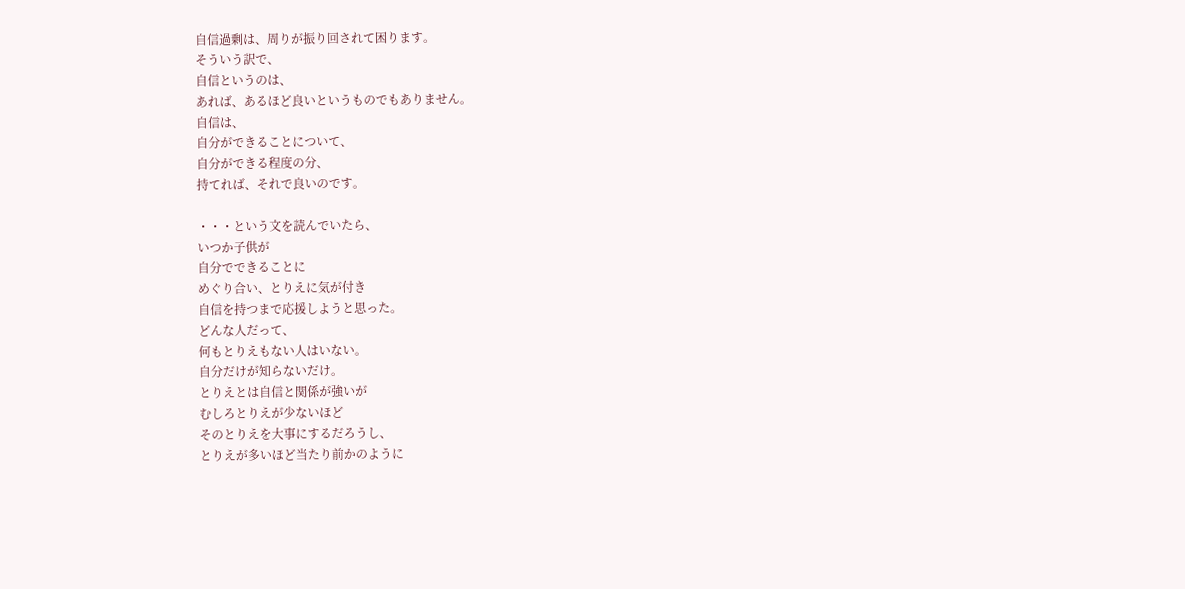自信過剰は、周りが振り回されて困ります。
そういう訳で、
自信というのは、
あれば、あるほど良いというものでもありません。
自信は、
自分ができることについて、
自分ができる程度の分、
持てれば、それで良いのです。

・・・という文を読んでいたら、
いつか子供が
自分でできることに
めぐり合い、とりえに気が付き
自信を持つまで応援しようと思った。
どんな人だって、
何もとりえもない人はいない。
自分だけが知らないだけ。
とりえとは自信と関係が強いが
むしろとりえが少ないほど
そのとりえを大事にするだろうし、
とりえが多いほど当たり前かのように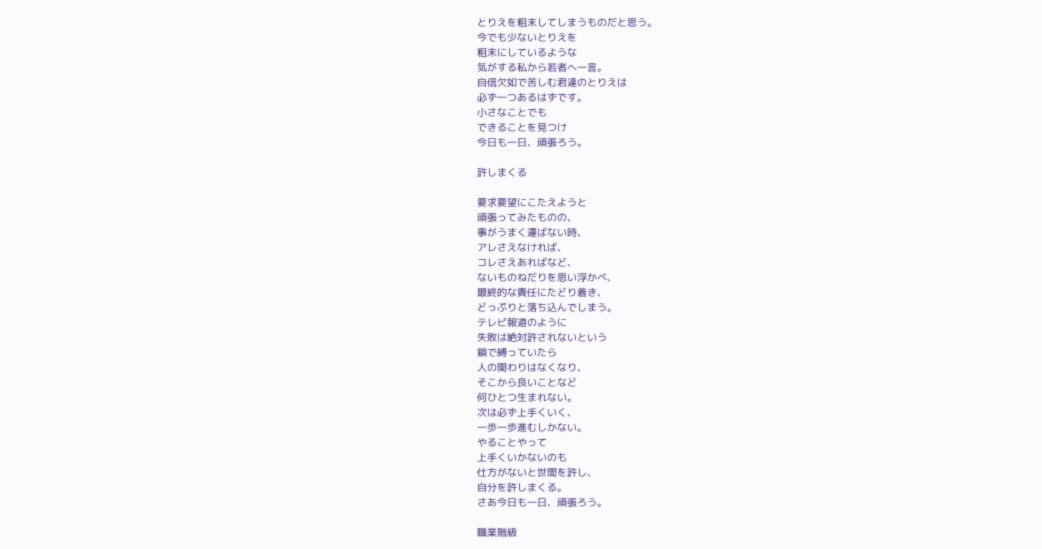とりえを粗末してしまうものだと思う。
今でも少ないとりえを
粗末にしているような
気がする私から若者へ一言。
自信欠如で苦しむ君達のとりえは
必ず一つあるはずです。
小さなことでも
できることを見つけ
今日も一日、頑張ろう。

許しまくる

要求要望にこたえようと
頑張ってみたものの、
事がうまく運ばない時、
アレさえなければ、
コレさえあればなど、
ないものねだりを思い浮かべ、
最終的な責任にたどり着き、
どっぷりと落ち込んでしまう。
テレビ報道のように
失敗は絶対許されないという
鎖で縛っていたら
人の関わりはなくなり、
そこから良いことなど
何ひとつ生まれない。
次は必ず上手くいく、
一歩一歩進むしかない。
やることやって
上手くいかないのも
仕方がないと世間を許し、
自分を許しまくる。
さあ今日も一日、頑張ろう。

職業階級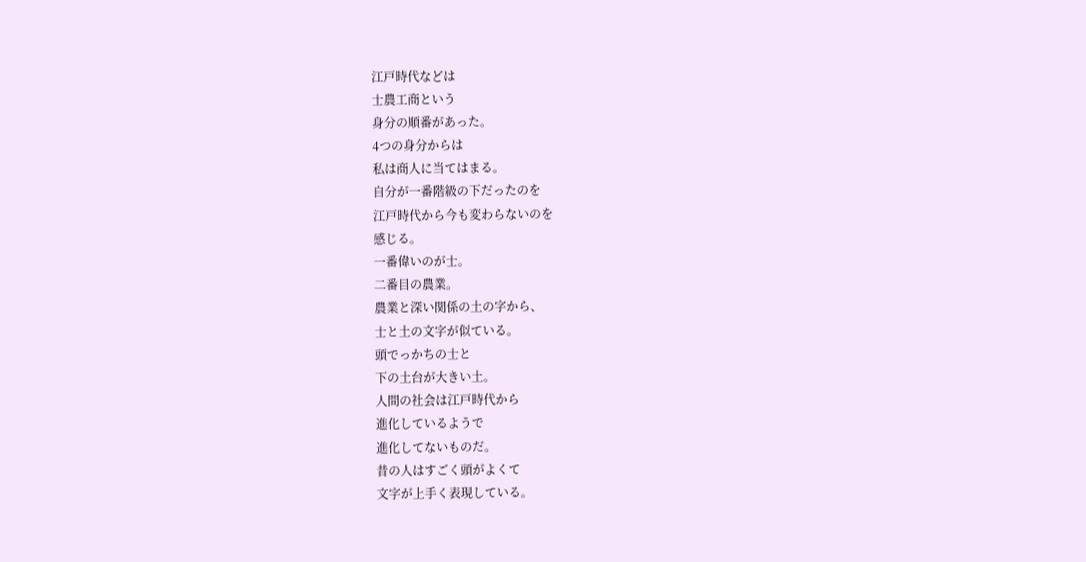江戸時代などは
士農工商という
身分の順番があった。
4つの身分からは
私は商人に当てはまる。
自分が一番階級の下だったのを
江戸時代から今も変わらないのを
感じる。
一番偉いのが士。
二番目の農業。
農業と深い関係の土の字から、
士と土の文字が似ている。
頭でっかちの士と
下の土台が大きい土。
人間の社会は江戸時代から
進化しているようで
進化してないものだ。
昔の人はすごく頭がよくて
文字が上手く表現している。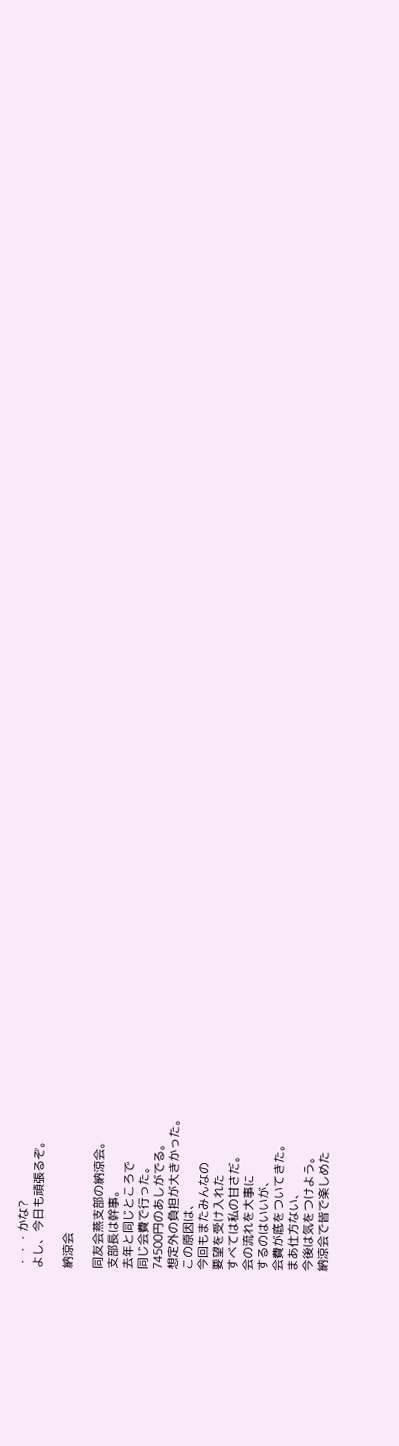・・・かな?
よし、今日も頑張るぞ。

納涼会

同友会燕支部の納涼会。
支部長は幹事。
去年と同じところで
同じ会費で行った。
74500円のあしがでる。
想定外の負担が大きかった。
この原因は、
今回もまたみんなの
要望を受け入れた
すべては私の甘さだ。
会の流れを大事に
するのはいいが、
会費が底をついてきた。
まあ仕方ない、
今後は気をつけよう。
納涼会で皆で楽しめた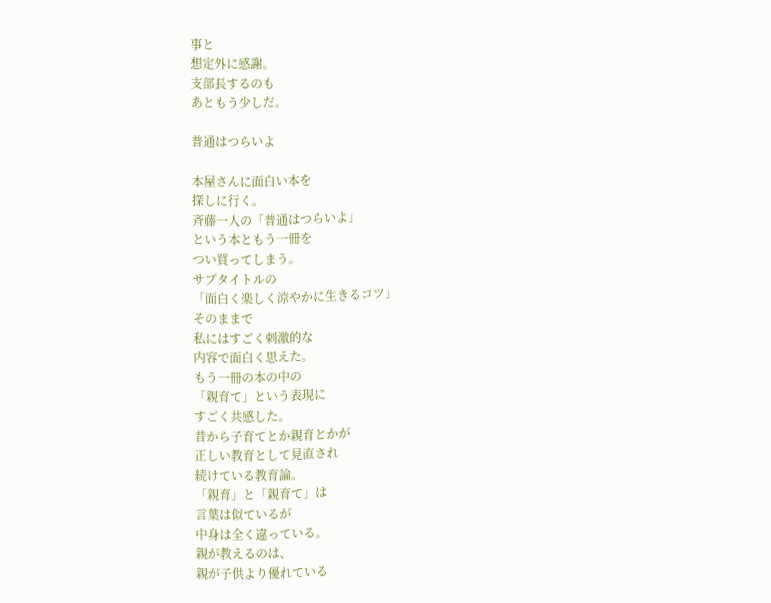事と
想定外に感謝。
支部長するのも
あともう少しだ。

普通はつらいよ

本屋さんに面白い本を
探しに行く。
斉藤一人の「普通はつらいよ」
という本ともう一冊を
つい買ってしまう。
サブタイトルの
「面白く楽しく涼やかに生きるコツ」
そのままで
私にはすごく刺激的な
内容で面白く思えた。
もう一冊の本の中の
「親育て」という表現に
すごく共感した。
昔から子育てとか親育とかが
正しい教育として見直され
続けている教育論。
「親育」と「親育て」は
言葉は似ているが
中身は全く違っている。
親が教えるのは、
親が子供より優れている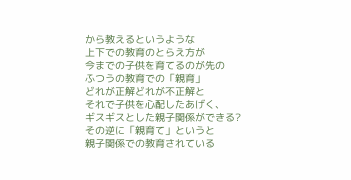から教えるというような
上下での教育のとらえ方が
今までの子供を育てるのが先の
ふつうの教育での「親育」
どれが正解どれが不正解と
それで子供を心配したあげく、
ギスギスとした親子関係ができる?
その逆に「親育て」というと
親子関係での教育されている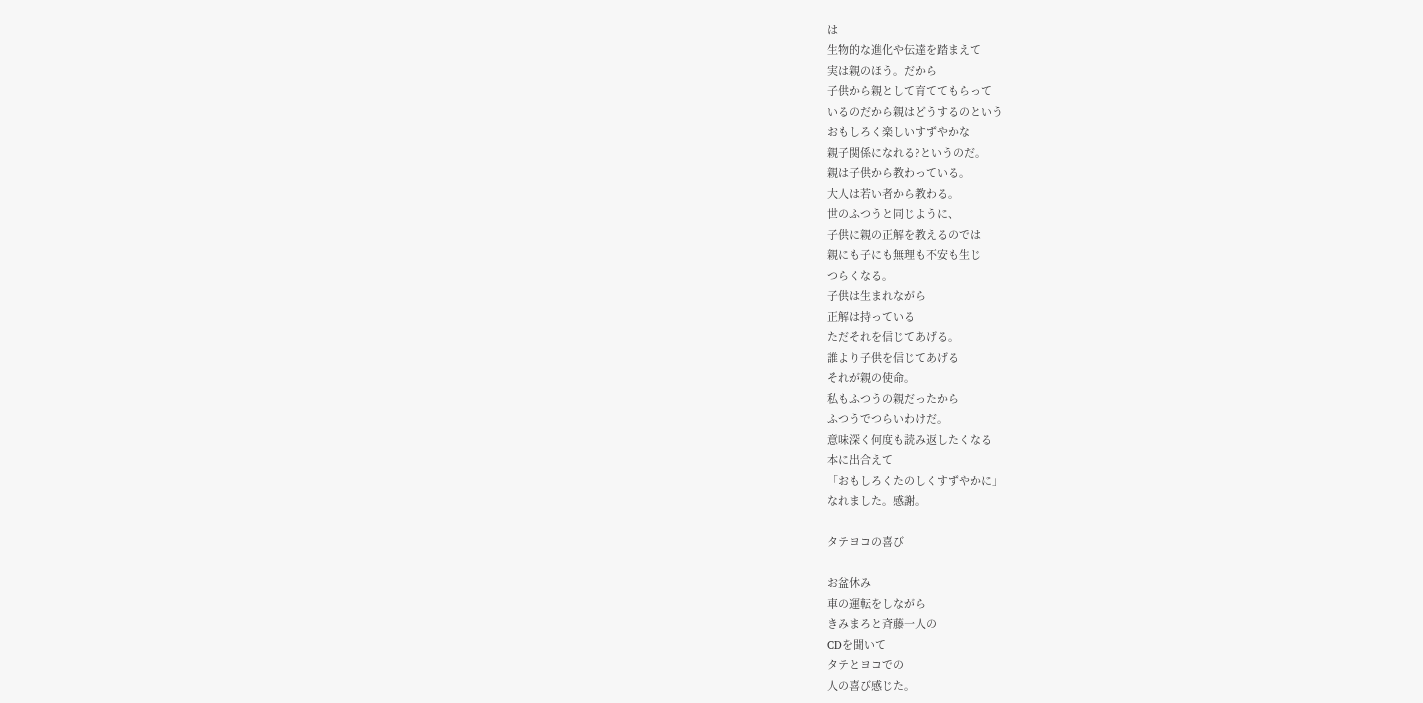は
生物的な進化や伝達を踏まえて
実は親のほう。だから
子供から親として育ててもらって
いるのだから親はどうするのという
おもしろく楽しいすずやかな
親子関係になれる?というのだ。
親は子供から教わっている。
大人は若い者から教わる。
世のふつうと同じように、
子供に親の正解を教えるのでは
親にも子にも無理も不安も生じ
つらくなる。
子供は生まれながら
正解は持っている
ただそれを信じてあげる。
誰より子供を信じてあげる
それが親の使命。
私もふつうの親だったから
ふつうでつらいわけだ。
意味深く何度も読み返したくなる
本に出合えて
「おもしろくたのしくすずやかに」
なれました。感謝。

タテヨコの喜び

お盆休み
車の運転をしながら
きみまろと斉藤一人の
CDを聞いて
タテとヨコでの
人の喜び感じた。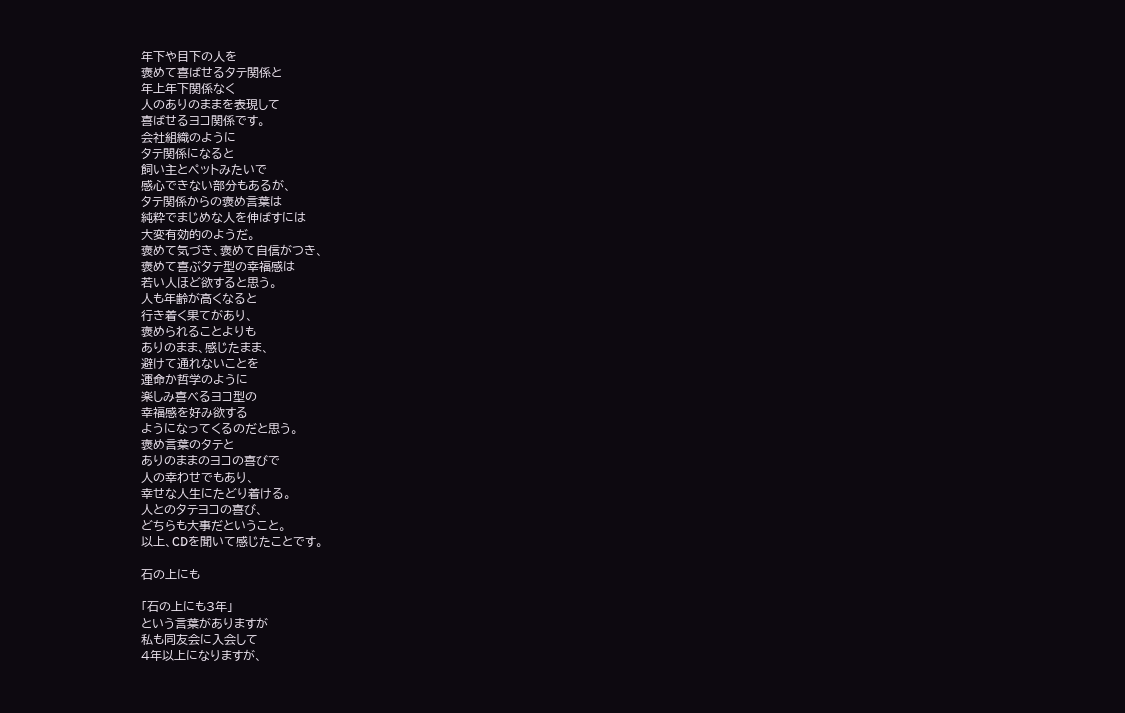年下や目下の人を
褒めて喜ばせるタテ関係と
年上年下関係なく
人のありのままを表現して
喜ばせるヨコ関係です。
会社組織のように
タテ関係になると
飼い主とペットみたいで
感心できない部分もあるが、
タテ関係からの褒め言葉は
純粋でまじめな人を伸ばすには
大変有効的のようだ。
褒めて気づき、褒めて自信がつき、
褒めて喜ぶタテ型の幸福感は
若い人ほど欲すると思う。
人も年齢が高くなると
行き着く果てがあり、
褒められることよりも
ありのまま、感じたまま、
避けて通れないことを
運命か哲学のように
楽しみ喜べるヨコ型の
幸福感を好み欲する
ようになってくるのだと思う。
褒め言葉のタテと
ありのままのヨコの喜びで
人の幸わせでもあり、
幸せな人生にたどり着ける。
人とのタテヨコの喜び、
どちらも大事だということ。
以上、CDを聞いて感じたことです。

石の上にも

「石の上にも3年」
という言葉がありますが
私も同友会に入会して
4年以上になりますが、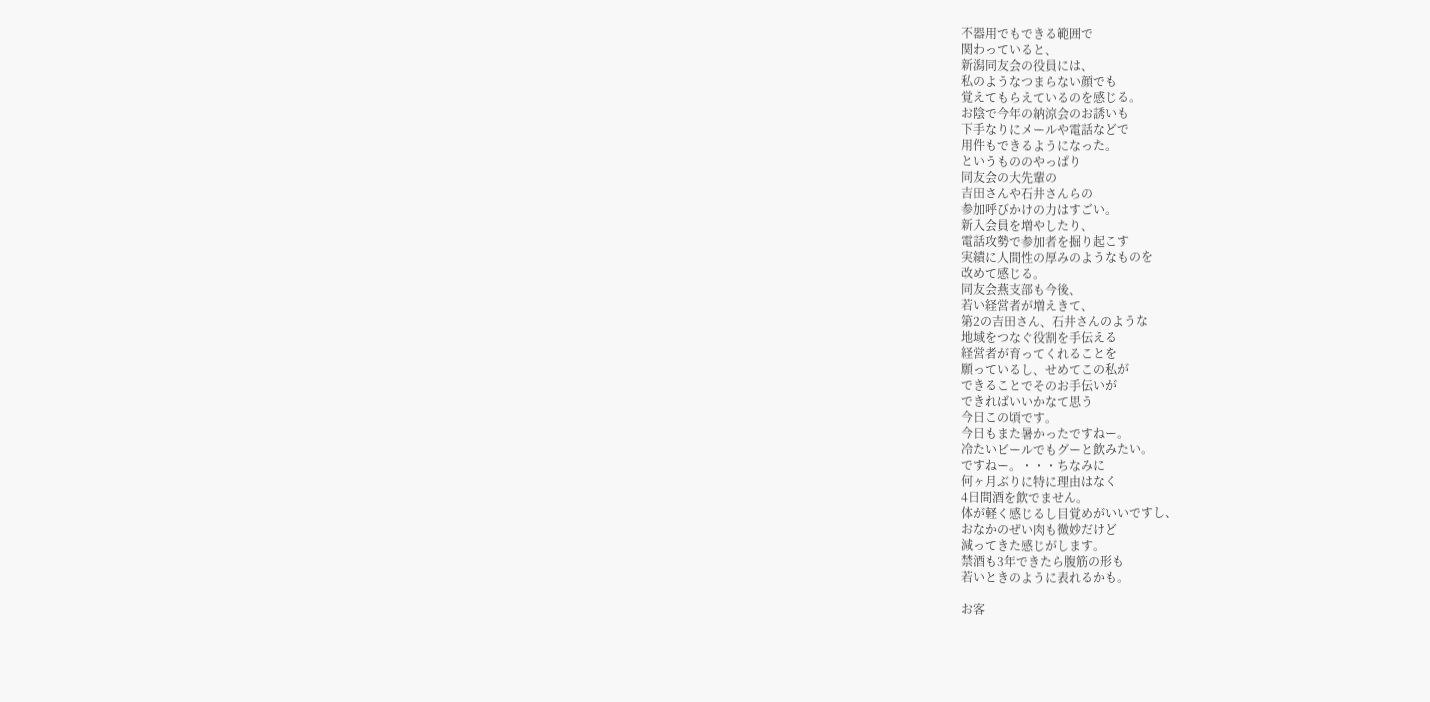不器用でもできる範囲で
関わっていると、
新潟同友会の役員には、
私のようなつまらない顔でも
覚えてもらえているのを感じる。
お陰で今年の納涼会のお誘いも
下手なりにメールや電話などで
用件もできるようになった。
というもののやっぱり
同友会の大先輩の
吉田さんや石井さんらの
参加呼びかけの力はすごい。
新入会員を増やしたり、
電話攻勢で参加者を掘り起こす
実績に人間性の厚みのようなものを
改めて感じる。
同友会燕支部も今後、
若い経営者が増えきて、
第2の吉田さん、石井さんのような
地域をつなぐ役割を手伝える
経営者が育ってくれることを
願っているし、せめてこの私が
できることでそのお手伝いが
できればいいかなて思う
今日この頃です。
今日もまた暑かったですねー。
冷たいビールでもグーと飲みたい。
ですねー。・・・ちなみに
何ヶ月ぶりに特に理由はなく
4日間酒を飲でません。
体が軽く感じるし目覚めがいいですし、
おなかのぜい肉も微妙だけど
減ってきた感じがします。
禁酒も3年できたら腹筋の形も
若いときのように表れるかも。

お客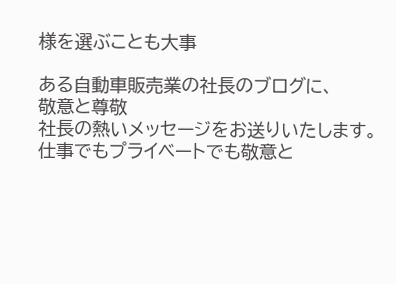様を選ぶことも大事

ある自動車販売業の社長のブログに、
敬意と尊敬
社長の熱いメッセージをお送りいたします。
仕事でもプライベートでも敬意と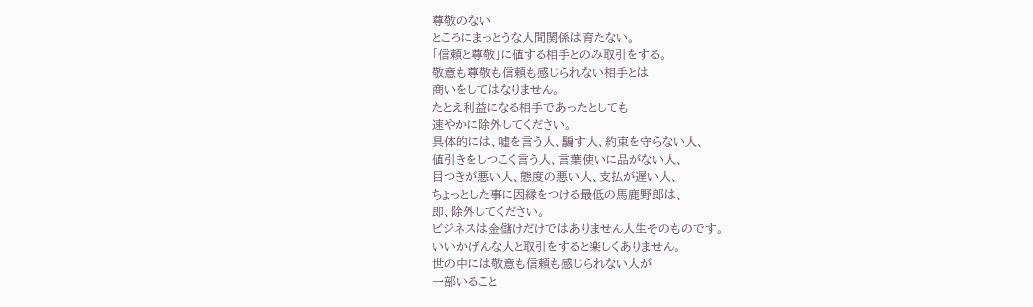尊敬のない
ところにまっとうな人間関係は育たない。
「信頼と尊敬」に値する相手とのみ取引をする。
敬意も尊敬も信頼も感じられない相手とは
商いをしてはなりません。
たとえ利益になる相手であったとしても
速やかに除外してください。
具体的には、嘘を言う人、騙す人、約束を守らない人、
値引きをしつこく言う人、言葉使いに品がない人、
目つきが悪い人、態度の悪い人、支払が遅い人、
ちょっとした事に因縁をつける最低の馬鹿野郎は、
即、除外してください。
ビジネスは金儲けだけではありません人生そのものです。
いいかげんな人と取引をすると楽しくありません。
世の中には敬意も信頼も感じられない人が
一部いること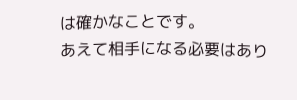は確かなことです。
あえて相手になる必要はあり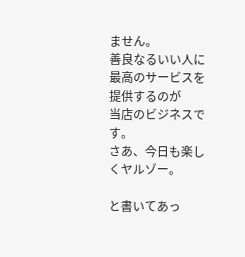ません。
善良なるいい人に最高のサービスを提供するのが
当店のビジネスです。
さあ、今日も楽しくヤルゾー。

と書いてあっ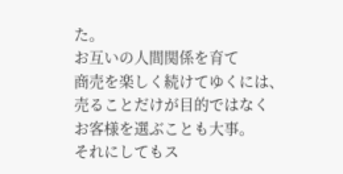た。
お互いの人間関係を育て
商売を楽しく続けてゆくには、
売ることだけが目的ではなく
お客様を選ぶことも大事。
それにしてもス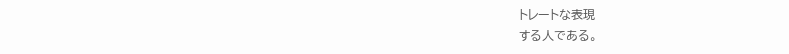トレートな表現
する人である。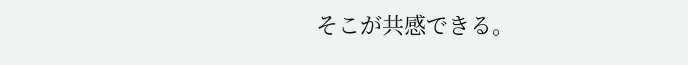そこが共感できる。